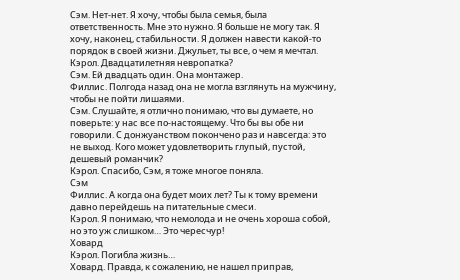Сэм. Нет-нет. Я хочу, чтобы была семья, была ответственность. Мне это нужно. Я больше не могу так. Я хочу, наконец, стабильности. Я должен навести какой-то порядок в своей жизни. Джульет, ты все, о чем я мечтал.
Кэрол. Двадцатилетняя невропатка?
Сэм. Ей двадцать один. Она монтажер.
Филлис. Полгода назад она не могла взглянуть на мужчину, чтобы не пойти лишаями.
Сэм. Слушайте, я отлично понимаю, что вы думаете, но поверьте: у нас все по-настоящему. Что бы вы обе ни говорили. С донжуанством покончено раз и навсегда: это не выход. Кого может удовлетворить глупый, пустой, дешевый романчик?
Кэрол. Спасибо, Сэм, я тоже многое поняла.
Сэм
Филлис. А когда она будет моих лет? Ты к тому времени давно перейдешь на питательные смеси.
Кэрол. Я понимаю, что немолода и не очень хороша собой, но это уж слишком… Это чересчур!
Ховард
Кэрол. Погибла жизнь…
Ховард. Правда, к сожалению, не нашел приправ,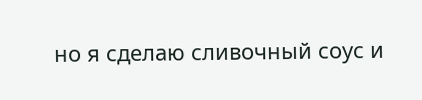но я сделаю сливочный соус и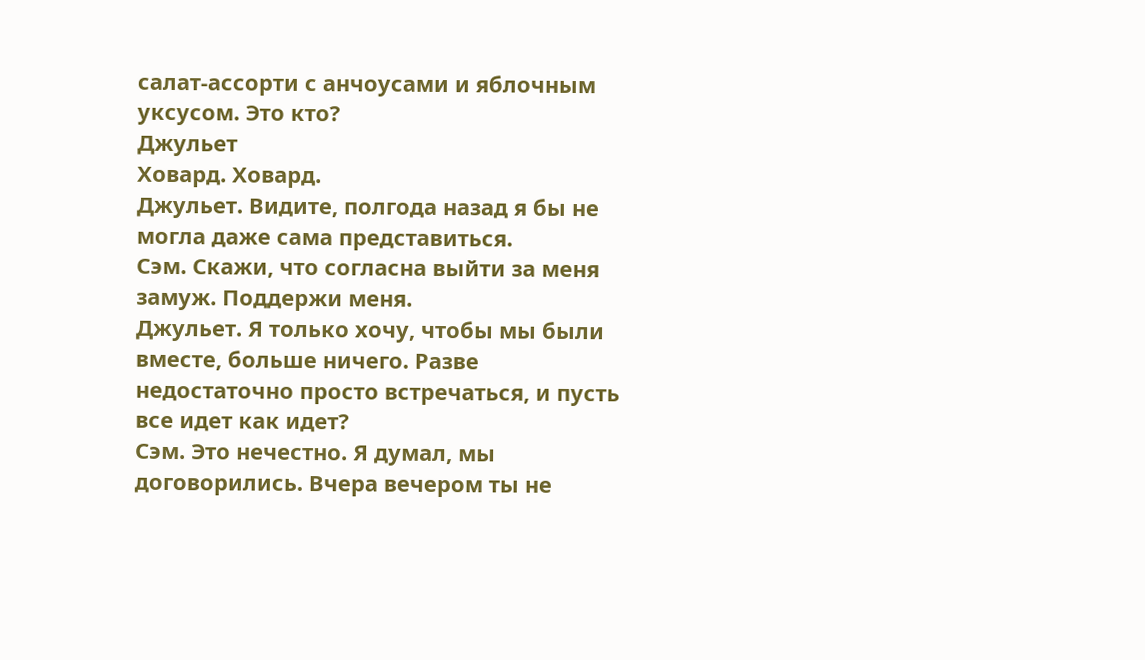салат-ассорти с анчоусами и яблочным уксусом. Это кто?
Джульет
Ховард. Ховард.
Джульет. Видите, полгода назад я бы не могла даже сама представиться.
Сэм. Скажи, что согласна выйти за меня замуж. Поддержи меня.
Джульет. Я только хочу, чтобы мы были вместе, больше ничего. Разве недостаточно просто встречаться, и пусть все идет как идет?
Сэм. Это нечестно. Я думал, мы договорились. Вчера вечером ты не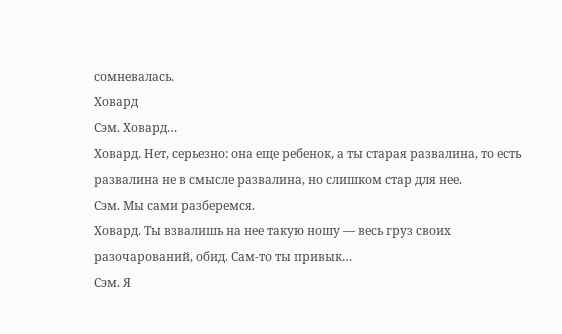сомневалась.
Ховард
Сэм. Ховард…
Ховард. Нет, серьезно: она еще ребенок, а ты старая развалина, то есть развалина не в смысле развалина, но слишком стар для нее.
Сэм. Мы сами разберемся.
Ховард. Ты взвалишь на нее такую ношу — весь груз своих разочарований, обид. Сам-то ты привык…
Сэм. Я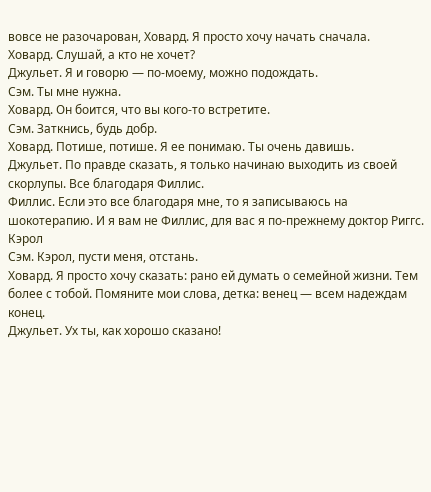вовсе не разочарован, Ховард. Я просто хочу начать сначала.
Ховард. Слушай, а кто не хочет?
Джульет. Я и говорю — по-моему, можно подождать.
Сэм. Ты мне нужна.
Ховард. Он боится, что вы кого-то встретите.
Сэм. Заткнись, будь добр.
Ховард. Потише, потише. Я ее понимаю. Ты очень давишь.
Джульет. По правде сказать, я только начинаю выходить из своей скорлупы. Все благодаря Филлис.
Филлис. Если это все благодаря мне, то я записываюсь на шокотерапию. И я вам не Филлис, для вас я по-прежнему доктор Риггс.
Кэрол
Сэм. Кэрол, пусти меня, отстань.
Ховард. Я просто хочу сказать: рано ей думать о семейной жизни. Тем более с тобой. Помяните мои слова, детка: венец — всем надеждам конец.
Джульет. Ух ты, как хорошо сказано!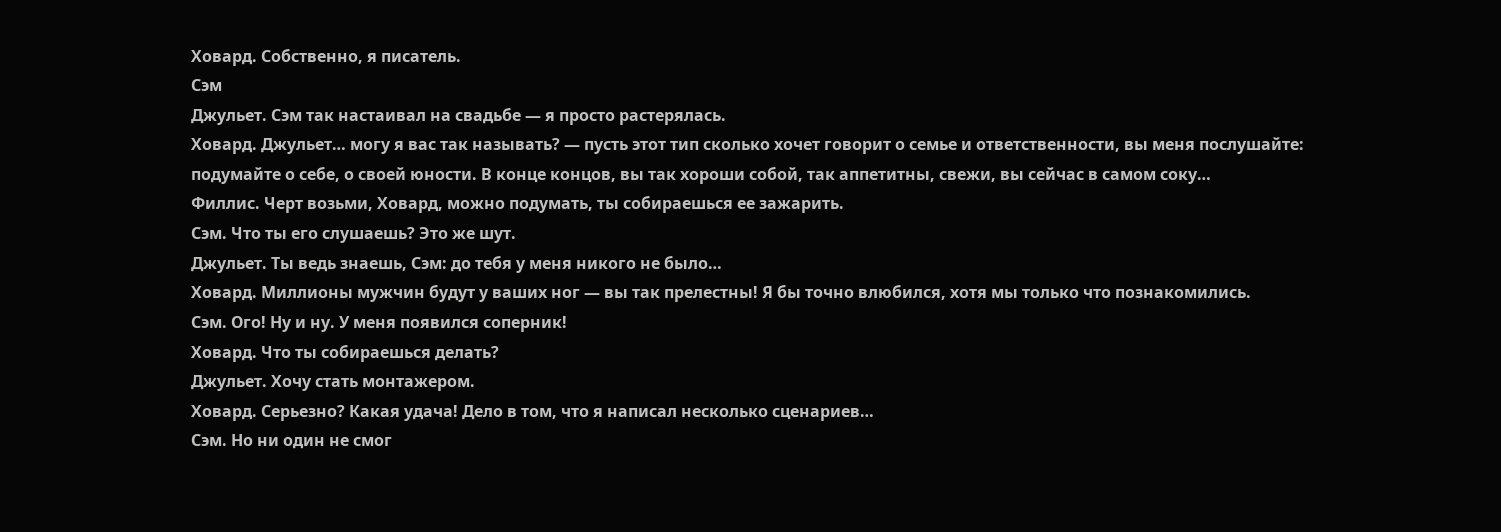Ховард. Собственно, я писатель.
Сэм
Джульет. Сэм так настаивал на свадьбе — я просто растерялась.
Ховард. Джульет… могу я вас так называть? — пусть этот тип сколько хочет говорит о семье и ответственности, вы меня послушайте: подумайте о себе, о своей юности. В конце концов, вы так хороши собой, так аппетитны, свежи, вы сейчас в самом соку…
Филлис. Черт возьми, Ховард, можно подумать, ты собираешься ее зажарить.
Сэм. Что ты его слушаешь? Это же шут.
Джульет. Ты ведь знаешь, Сэм: до тебя у меня никого не было…
Ховард. Миллионы мужчин будут у ваших ног — вы так прелестны! Я бы точно влюбился, хотя мы только что познакомились.
Сэм. Ого! Ну и ну. У меня появился соперник!
Ховард. Что ты собираешься делать?
Джульет. Хочу стать монтажером.
Ховард. Серьезно? Какая удача! Дело в том, что я написал несколько сценариев…
Сэм. Но ни один не смог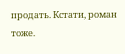продать. Кстати, роман тоже.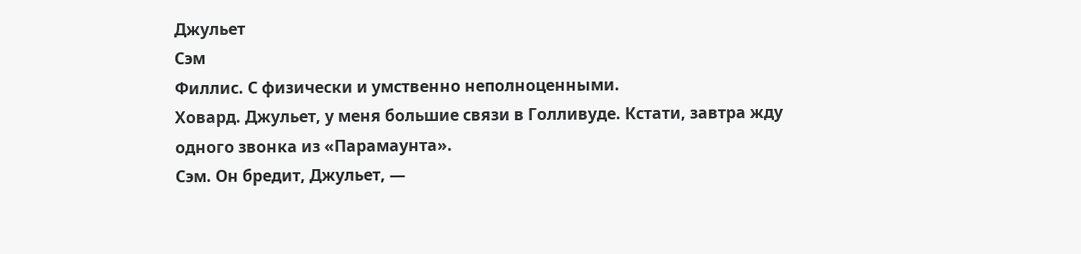Джульет
Сэм
Филлис. С физически и умственно неполноценными.
Ховард. Джульет, у меня большие связи в Голливуде. Кстати, завтра жду одного звонка из «Парамаунта».
Сэм. Он бредит, Джульет, —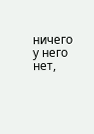ничего у него нет,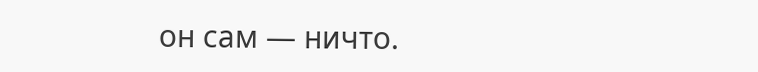он сам — ничто.